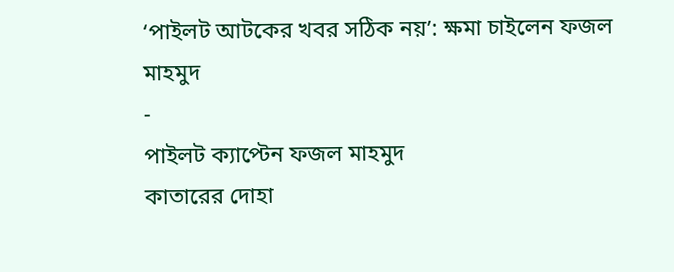‘পাইলট আটকের খবর সঠিক নয়’: ক্ষমা চাইলেন ফজল মাহমুদ
-
পাইলট ক্যাপ্টেন ফজল মাহমুদ
কাতারের দোহা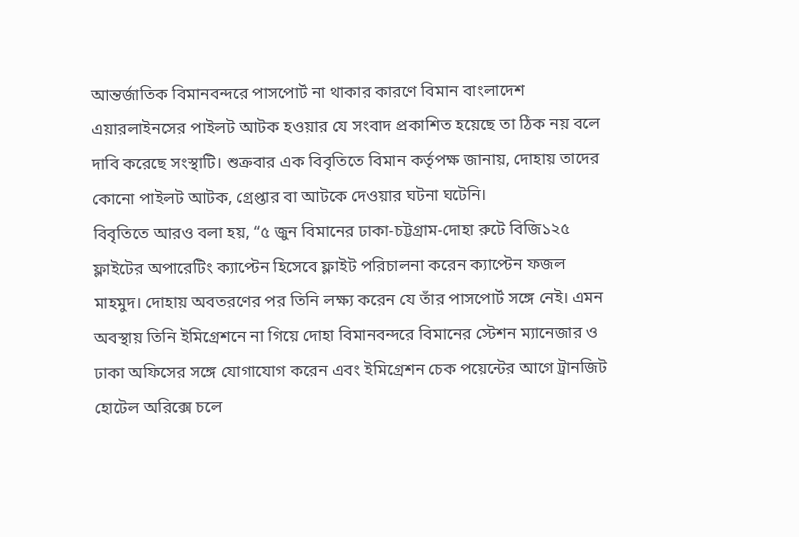আন্তর্জাতিক বিমানবন্দরে পাসপোর্ট না থাকার কারণে বিমান বাংলাদেশ এয়ারলাইনসের পাইলট আটক হওয়ার যে সংবাদ প্রকাশিত হয়েছে তা ঠিক নয় বলে দাবি করেছে সংস্থাটি। শুক্রবার এক বিবৃতিতে বিমান কর্তৃপক্ষ জানায়, দোহায় তাদের কোনো পাইলট আটক, গ্রেপ্তার বা আটকে দেওয়ার ঘটনা ঘটেনি।
বিবৃতিতে আরও বলা হয়, “৫ জুন বিমানের ঢাকা-চট্টগ্রাম-দোহা রুটে বিজি১২৫ ফ্লাইটের অপারেটিং ক্যাপ্টেন হিসেবে ফ্লাইট পরিচালনা করেন ক্যাপ্টেন ফজল মাহমুদ। দোহায় অবতরণের পর তিনি লক্ষ্য করেন যে তাঁর পাসপোর্ট সঙ্গে নেই। এমন অবস্থায় তিনি ইমিগ্রেশনে না গিয়ে দোহা বিমানবন্দরে বিমানের স্টেশন ম্যানেজার ও ঢাকা অফিসের সঙ্গে যোগাযোগ করেন এবং ইমিগ্রেশন চেক পয়েন্টের আগে ট্রানজিট হোটেল অরিক্সে চলে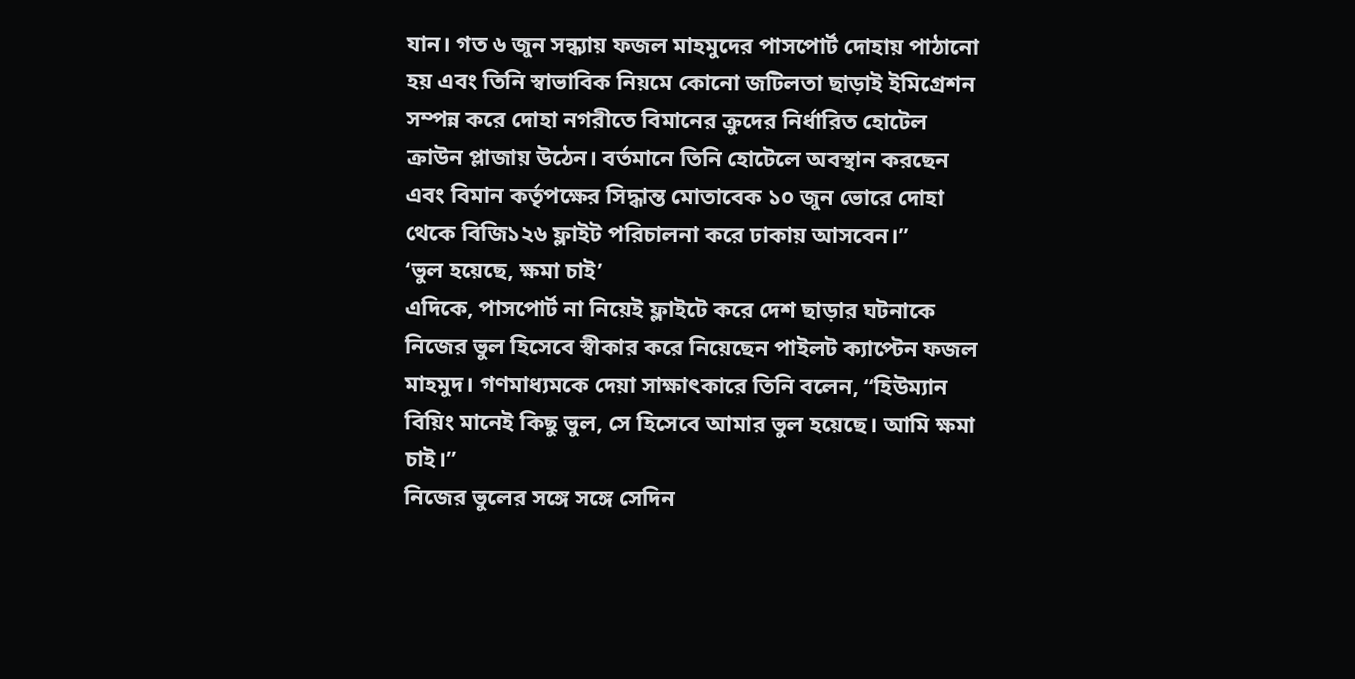যান। গত ৬ জুন সন্ধ্যায় ফজল মাহমুদের পাসপোর্ট দোহায় পাঠানো হয় এবং তিনি স্বাভাবিক নিয়মে কোনো জটিলতা ছাড়াই ইমিগ্রেশন সম্পন্ন করে দোহা নগরীতে বিমানের ক্রুদের নির্ধারিত হোটেল ক্রাউন প্লাজায় উঠেন। বর্তমানে তিনি হোটেলে অবস্থান করছেন এবং বিমান কর্তৃপক্ষের সিদ্ধান্ত মোতাবেক ১০ জুন ভোরে দোহা থেকে বিজি১২৬ ফ্লাইট পরিচালনা করে ঢাকায় আসবেন।”
‘ভুল হয়েছে, ক্ষমা চাই’
এদিকে, পাসপোর্ট না নিয়েই ফ্লাইটে করে দেশ ছাড়ার ঘটনাকে নিজের ভুল হিসেবে স্বীকার করে নিয়েছেন পাইলট ক্যাপ্টেন ফজল মাহমুদ। গণমাধ্যমকে দেয়া সাক্ষাৎকারে তিনি বলেন, “হিউম্যান বিয়িং মানেই কিছু ভুল, সে হিসেবে আমার ভুল হয়েছে। আমি ক্ষমা চাই।”
নিজের ভুলের সঙ্গে সঙ্গে সেদিন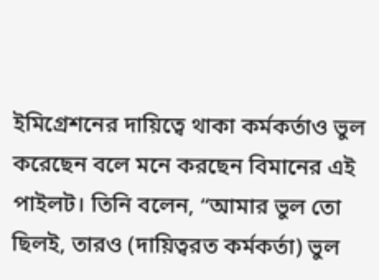ইমিগ্রেশনের দায়িত্বে থাকা কর্মকর্তাও ভুল করেছেন বলে মনে করছেন বিমানের এই পাইলট। তিনি বলেন, “আমার ভুল তো ছিলই, তারও (দায়িত্বরত কর্মকর্তা) ভুল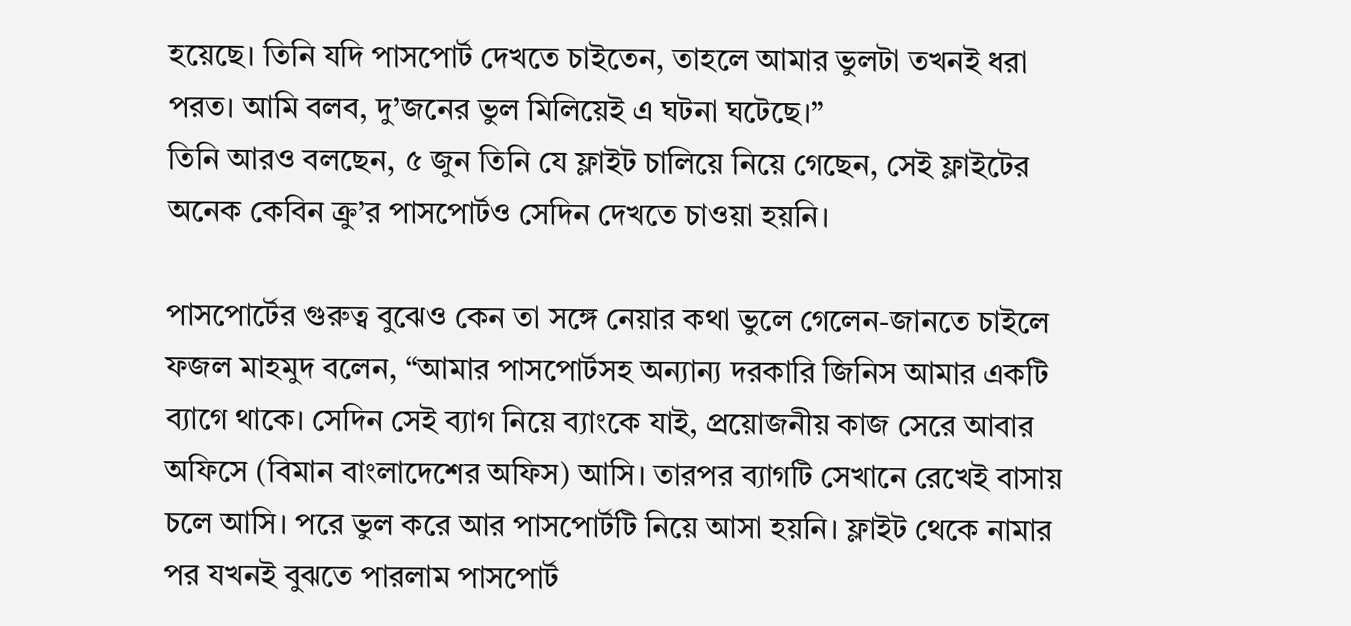হয়েছে। তিনি যদি পাসপোর্ট দেখতে চাইতেন, তাহলে আমার ভুলটা তখনই ধরা পরত। আমি বলব, দু’জনের ভুল মিলিয়েই এ ঘটনা ঘটেছে।”
তিনি আরও বলছেন, ৫ জুন তিনি যে ফ্লাইট চালিয়ে নিয়ে গেছেন, সেই ফ্লাইটের অনেক কেবিন ক্রু’র পাসপোর্টও সেদিন দেখতে চাওয়া হয়নি।

পাসপোর্টের গুরুত্ব বুঝেও কেন তা সঙ্গে নেয়ার কথা ভুলে গেলেন-জানতে চাইলে ফজল মাহমুদ বলেন, “আমার পাসপোর্টসহ অন্যান্য দরকারি জিনিস আমার একটি ব্যাগে থাকে। সেদিন সেই ব্যাগ নিয়ে ব্যাংকে যাই, প্রয়োজনীয় কাজ সেরে আবার অফিসে (বিমান বাংলাদেশের অফিস) আসি। তারপর ব্যাগটি সেখানে রেখেই বাসায় চলে আসি। পরে ভুল করে আর পাসপোর্টটি নিয়ে আসা হয়নি। ফ্লাইট থেকে নামার পর যখনই বুঝতে পারলাম পাসপোর্ট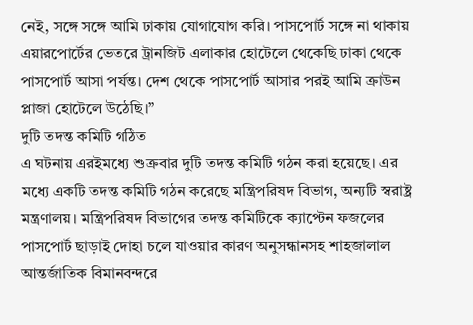নেই, সঙ্গে সঙ্গে আমি ঢাকায় যোগাযোগ করি। পাসপোর্ট সঙ্গে না থাকায় এয়ারপোর্টের ভেতরে ট্রানজিট এলাকার হোটেলে থেকেছি ঢাকা থেকে পাসপোর্ট আসা পর্যন্ত। দেশ থেকে পাসপোর্ট আসার পরই আমি ক্রাউন প্লাজা হোটেলে উঠেছি।”
দুটি তদন্ত কমিটি গঠিত
এ ঘটনায় এরইমধ্যে শুক্রবার দুটি তদন্ত কমিটি গঠন করা হয়েছে। এর মধ্যে একটি তদন্ত কমিটি গঠন করেছে মন্ত্রিপরিষদ বিভাগ, অন্যটি স্বরাষ্ট্র মন্ত্রণালয়। মন্ত্রিপরিষদ বিভাগের তদন্ত কমিটিকে ক্যাপ্টেন ফজলের পাসপোর্ট ছাড়াই দোহা চলে যাওয়ার কারণ অনুসন্ধানসহ শাহজালাল আন্তর্জাতিক বিমানবন্দরে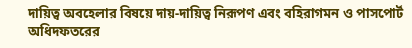দায়িত্ব অবহেলার বিষয়ে দায়-দায়িত্ব নিরূপণ এবং বহিরাগমন ও পাসপোর্ট অধিদফতরের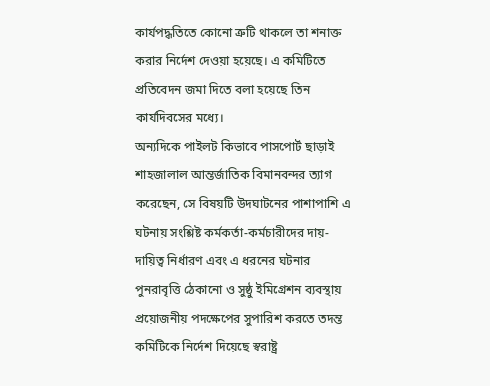কার্যপদ্ধতিতে কোনো ত্রুটি থাকলে তা শনাক্ত করার নির্দেশ দেওয়া হয়েছে। এ কমিটিতে প্রতিবেদন জমা দিতে বলা হয়েছে তিন কার্যদিবসের মধ্যে।
অন্যদিকে পাইলট কিভাবে পাসপোর্ট ছাড়াই শাহজালাল আন্তর্জাতিক বিমানবন্দর ত্যাগ করেছেন, সে বিষয়টি উদঘাটনের পাশাপাশি এ ঘটনায় সংশ্লিষ্ট কর্মকর্তা-কর্মচারীদের দায়-দায়িত্ব নির্ধারণ এবং এ ধরনের ঘটনার পুনরাবৃত্তি ঠেকানো ও সুষ্ঠু ইমিগ্রেশন ব্যবস্থায় প্রয়োজনীয় পদক্ষেপের সুপারিশ করতে তদন্ত কমিটিকে নির্দেশ দিয়েছে স্বরাষ্ট্র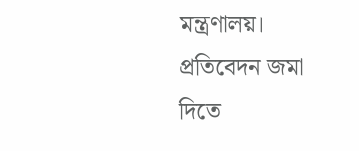মন্ত্রণালয়। প্রতিবেদন জমা দিতে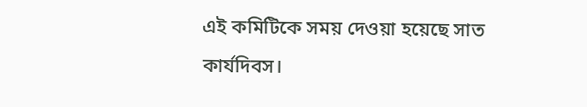এই কমিটিকে সময় দেওয়া হয়েছে সাত কার্যদিবস।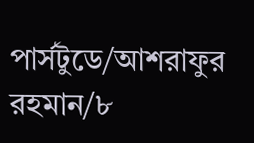পার্সটুডে/আশরাফুর রহমান/৮